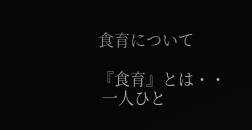食育について

『食育』とは・・
 一人ひと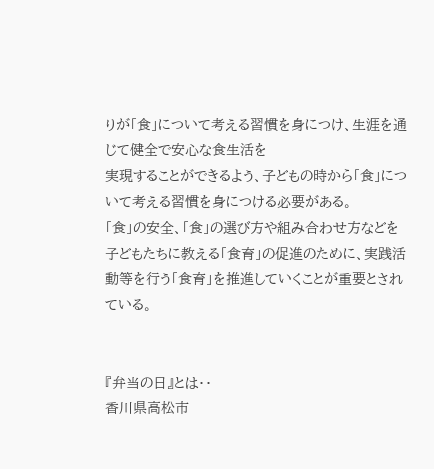りが「食」について考える習慣を身につけ、生涯を通じて健全で安心な食生活を
実現することができるよう、子どもの時から「食」について考える習慣を身につける必要がある。
「食」の安全、「食」の選び方や組み合わせ方などを
子どもたちに教える「食育」の促進のために、実践活動等を行う「食育」を推進していくことが重要とされている。


『弁当の日』とは・・
香川県高松市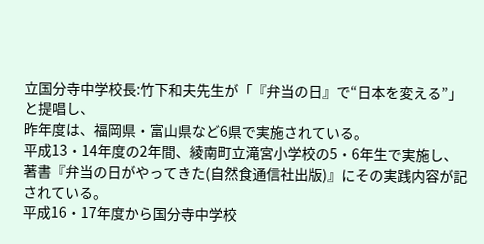立国分寺中学校長:竹下和夫先生が「『弁当の日』で“日本を変える”」と提唱し、
昨年度は、福岡県・富山県など6県で実施されている。
平成13・14年度の2年間、綾南町立滝宮小学校の5・6年生で実施し、
著書『弁当の日がやってきた(自然食通信社出版)』にその実践内容が記されている。
平成16・17年度から国分寺中学校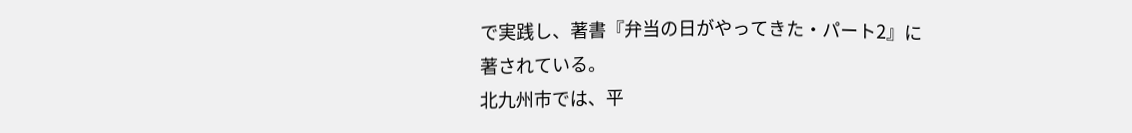で実践し、著書『弁当の日がやってきた・パート2』に
著されている。
北九州市では、平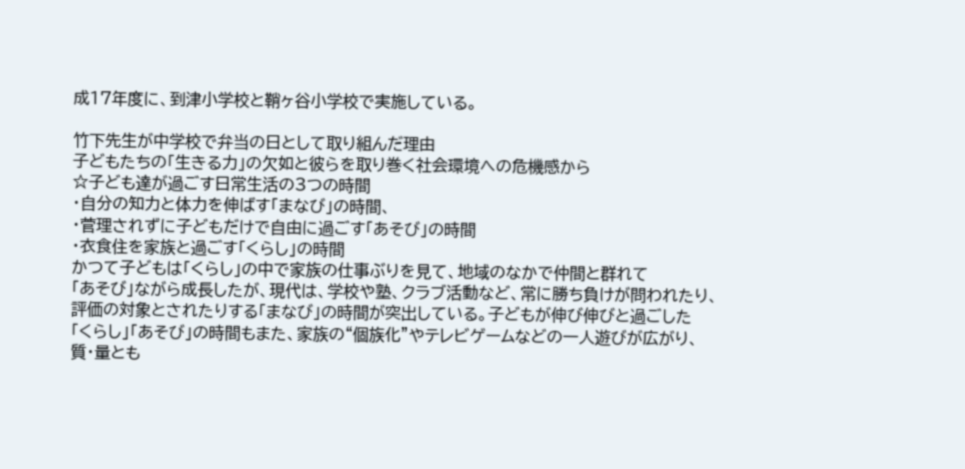成17年度に、到津小学校と鞘ヶ谷小学校で実施している。

竹下先生が中学校で弁当の日として取り組んだ理由
子どもたちの「生きる力」の欠如と彼らを取り巻く社会環境への危機感から
☆子ども達が過ごす日常生活の3つの時間
・自分の知力と体力を伸ばす「まなび」の時間、
・菅理されずに子どもだけで自由に過ごす「あそび」の時間
・衣食住を家族と過ごす「くらし」の時間
かつて子どもは「くらし」の中で家族の仕事ぶりを見て、地域のなかで仲間と群れて
「あそび」ながら成長したが、現代は、学校や塾、クラブ活動など、常に勝ち負けが問われたり、
評価の対象とされたりする「まなび」の時間が突出している。子どもが伸び伸びと過ごした
「くらし」「あそび」の時間もまた、家族の“個族化”やテレビゲームなどの一人遊びが広がり、
質・量とも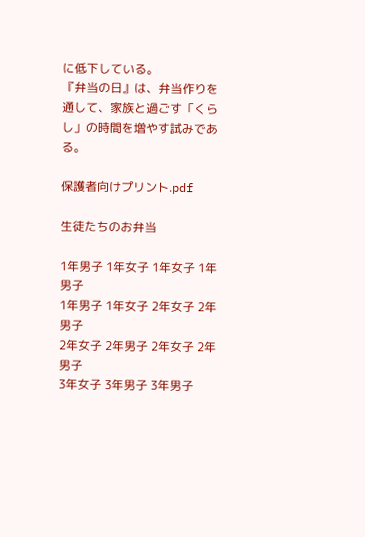に低下している。
『弁当の日』は、弁当作りを通して、家族と過ごす「くらし」の時間を増やす試みである。

保護者向けプリント.pdf

生徒たちのお弁当

1年男子 1年女子 1年女子 1年男子
1年男子 1年女子 2年女子 2年男子
2年女子 2年男子 2年女子 2年男子
3年女子 3年男子 3年男子